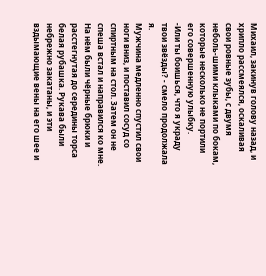Михаил, закинув голову назад, и хрипло рассмеялся, оскаливая свои ровные зубы, с двумя неболь-шими клыками по бокам, которые несколько не портили его совершенную улыбку.
-Или ты боишься, что я украду твои звёзды? - смело продолжала я.
Мужчина медленно спустил свои ноги вниз, и поставил сосуд со спиртным на стол. Затем он не спеша встал и направился ко мне. На нём были чёрные брюки и расстегнутая до середины торса белая рубашка. Рукава были небрежно закатаны, и эти вздымающие вены на его шее и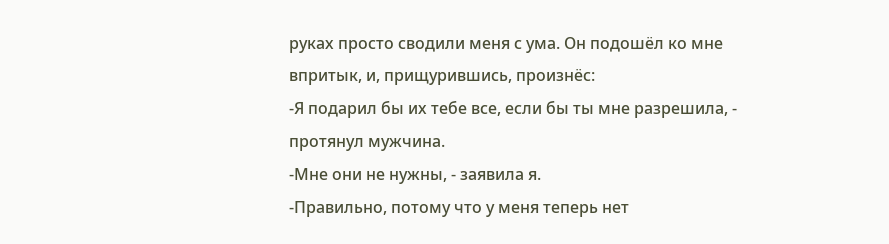руках просто сводили меня с ума. Он подошёл ко мне впритык, и, прищурившись, произнёс:
-Я подарил бы их тебе все, если бы ты мне разрешила, - протянул мужчина.
-Мне они не нужны, - заявила я.
-Правильно, потому что у меня теперь нет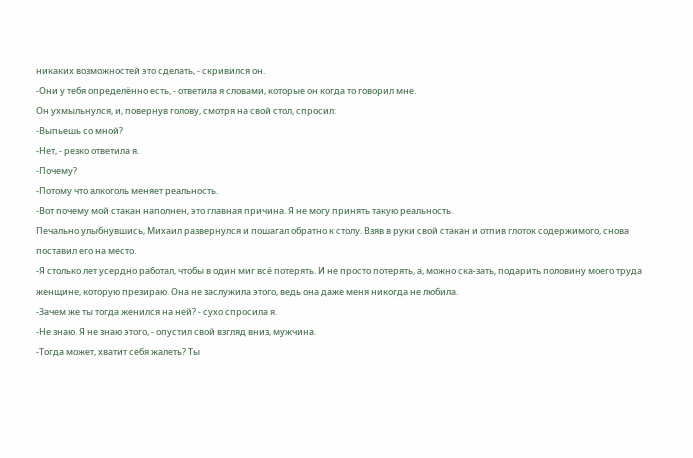никаких возможностей это сделать, - скривился он.
-Они у тебя определённо есть, - ответила я словами, которые он когда то говорил мне.
Он ухмыльнулся, и, повернув голову, смотря на свой стол, спросил:
-Выпьешь со мной?
-Нет, - резко ответила я.
-Почему?
-Потому что алкоголь меняет реальность.
-Вот почему мой стакан наполнен, это главная причина. Я не могу принять такую реальность.
Печально улыбнувшись, Михаил развернулся и пошагал обратно к столу. Взяв в руки свой стакан и отпив глоток содержимого, снова поставил его на место.
-Я столько лет усердно работал, чтобы в один миг всё потерять. И не просто потерять, а, можно ска-зать, подарить половину моего труда женщине, которую презираю. Она не заслужила этого, ведь она даже меня никогда не любила.
-Зачем же ты тогда женился на ней? - сухо спросила я.
-Не знаю. Я не знаю этого, - опустил свой взгляд вниз, мужчина.
-Тогда может, хватит себя жалеть? Ты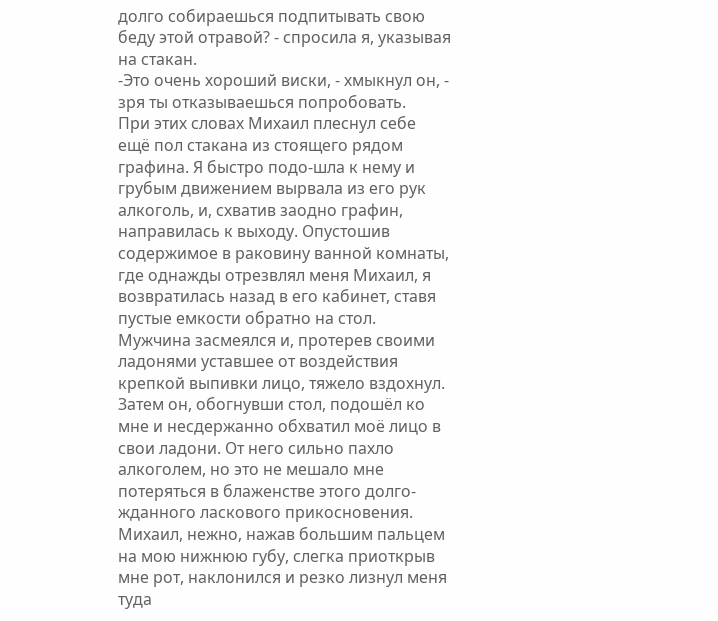долго собираешься подпитывать свою беду этой отравой? - спросила я, указывая на стакан.
-Это очень хороший виски, - хмыкнул он, - зря ты отказываешься попробовать.
При этих словах Михаил плеснул себе ещё пол стакана из стоящего рядом графина. Я быстро подо-шла к нему и грубым движением вырвала из его рук алкоголь, и, схватив заодно графин, направилась к выходу. Опустошив содержимое в раковину ванной комнаты, где однажды отрезвлял меня Михаил, я возвратилась назад в его кабинет, ставя пустые емкости обратно на стол.
Мужчина засмеялся и, протерев своими ладонями уставшее от воздействия крепкой выпивки лицо, тяжело вздохнул. Затем он, обогнувши стол, подошёл ко мне и несдержанно обхватил моё лицо в свои ладони. От него сильно пахло алкоголем, но это не мешало мне потеряться в блаженстве этого долго-жданного ласкового прикосновения. Михаил, нежно, нажав большим пальцем на мою нижнюю губу, слегка приоткрыв мне рот, наклонился и резко лизнул меня туда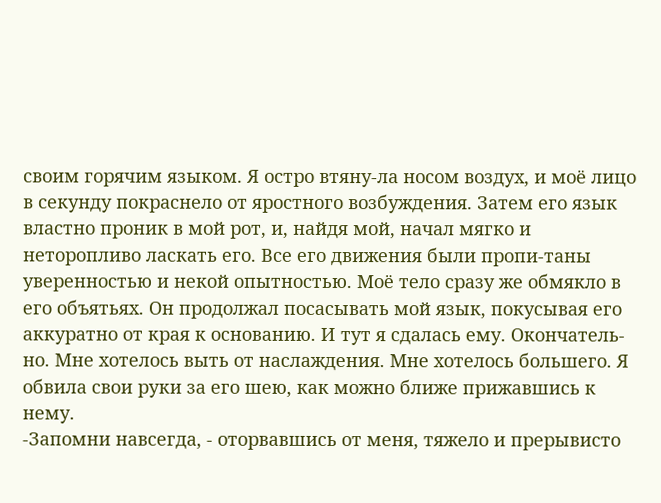своим горячим языком. Я остро втяну-ла носом воздух, и моё лицо в секунду покраснело от яростного возбуждения. Затем его язык властно проник в мой рот, и, найдя мой, начал мягко и неторопливо ласкать его. Все его движения были пропи-таны уверенностью и некой опытностью. Моё тело сразу же обмякло в его объятьях. Он продолжал посасывать мой язык, покусывая его аккуратно от края к основанию. И тут я сдалась ему. Окончатель-но. Мне хотелось выть от наслаждения. Мне хотелось большего. Я обвила свои руки за его шею, как можно ближе прижавшись к нему.
-Запомни навсегда, - оторвавшись от меня, тяжело и прерывисто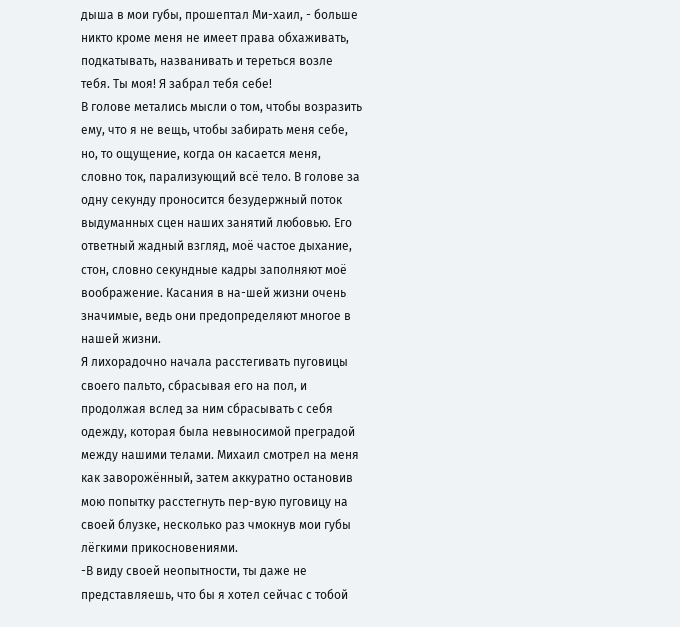дыша в мои губы, прошептал Ми-хаил, - больше никто кроме меня не имеет права обхаживать, подкатывать, названивать и тереться возле тебя. Ты моя! Я забрал тебя себе!
В голове метались мысли о том, чтобы возразить ему, что я не вещь, чтобы забирать меня себе, но, то ощущение, когда он касается меня, словно ток, парализующий всё тело. В голове за одну секунду проносится безудержный поток выдуманных сцен наших занятий любовью. Его ответный жадный взгляд, моё частое дыхание, стон, словно секундные кадры заполняют моё воображение. Касания в на-шей жизни очень значимые, ведь они предопределяют многое в нашей жизни.
Я лихорадочно начала расстегивать пуговицы своего пальто, сбрасывая его на пол, и продолжая вслед за ним сбрасывать с себя одежду, которая была невыносимой преградой между нашими телами. Михаил смотрел на меня как заворожённый, затем аккуратно остановив мою попытку расстегнуть пер-вую пуговицу на своей блузке, несколько раз чмокнув мои губы лёгкими прикосновениями.
-В виду своей неопытности, ты даже не представляешь, что бы я хотел сейчас с тобой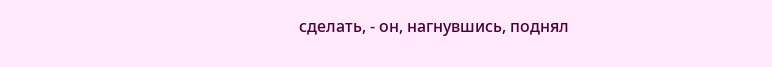сделать, - он, нагнувшись, поднял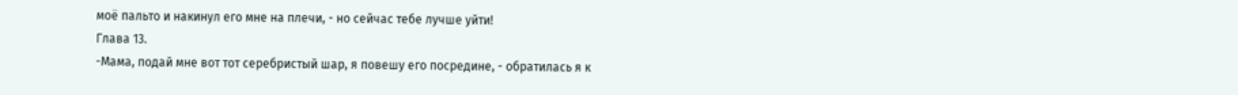моё пальто и накинул его мне на плечи, - но сейчас тебе лучше уйти!
Глава 13.
-Мама, подай мне вот тот серебристый шар, я повешу его посредине, - обратилась я к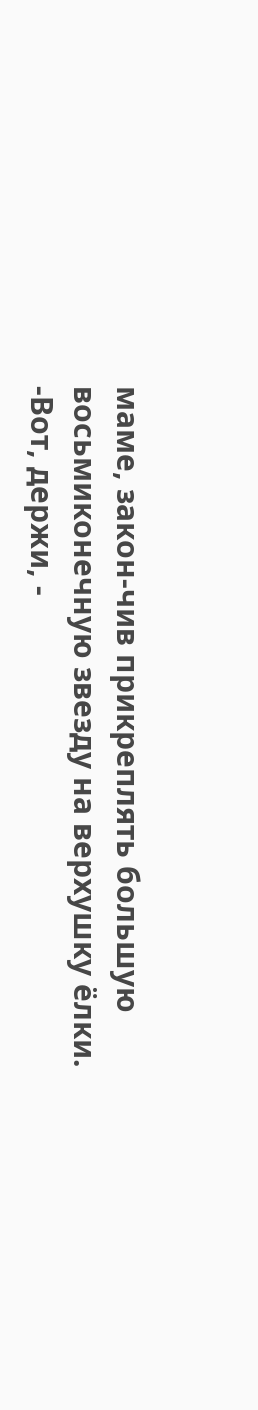маме, закон-чив прикреплять большую восьмиконечную звезду на верхушку ёлки.
-Вот, держи, -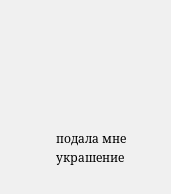подала мне украшение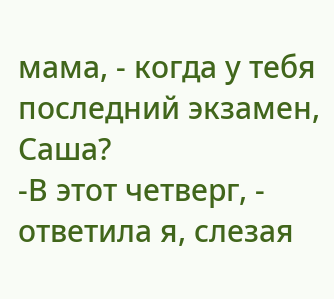мама, - когда у тебя последний экзамен, Саша?
-В этот четверг, - ответила я, слезая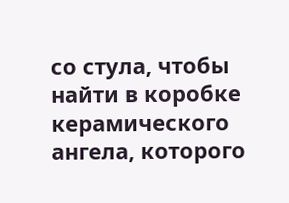со стула, чтобы найти в коробке керамического ангела, которого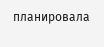планировала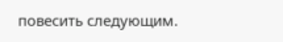повесить следующим.